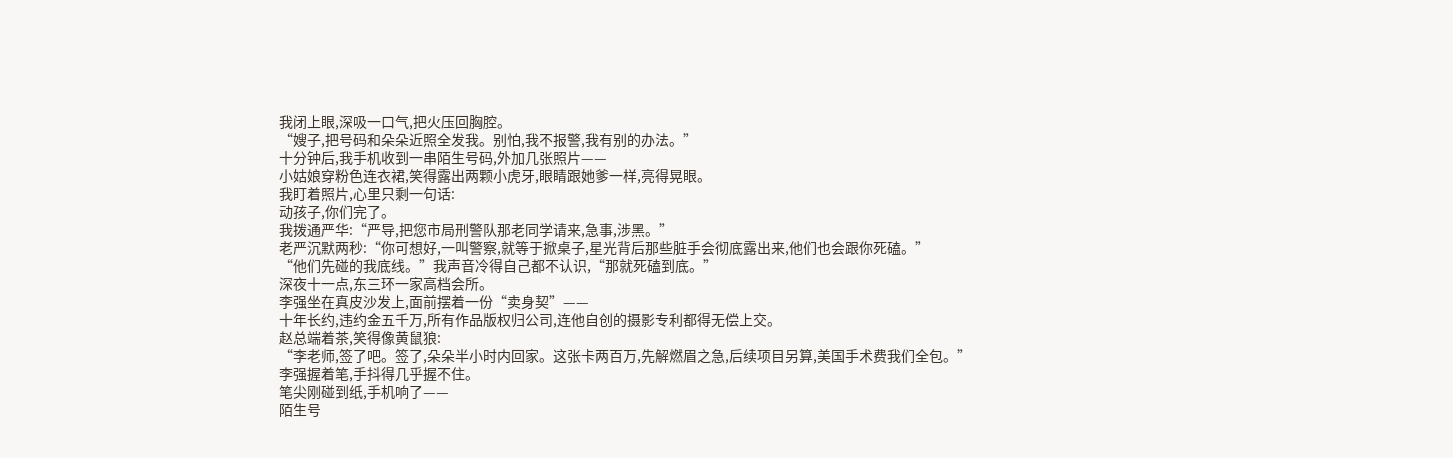我闭上眼,深吸一口气,把火压回胸腔。
“嫂子,把号码和朵朵近照全发我。别怕,我不报警,我有别的办法。”
十分钟后,我手机收到一串陌生号码,外加几张照片——
小姑娘穿粉色连衣裙,笑得露出两颗小虎牙,眼睛跟她爹一样,亮得晃眼。
我盯着照片,心里只剩一句话:
动孩子,你们完了。
我拨通严华:“严导,把您市局刑警队那老同学请来,急事,涉黑。”
老严沉默两秒:“你可想好,一叫警察,就等于掀桌子,星光背后那些脏手会彻底露出来,他们也会跟你死磕。”
“他们先碰的我底线。”我声音冷得自己都不认识,“那就死磕到底。”
深夜十一点,东三环一家高档会所。
李强坐在真皮沙发上,面前摆着一份“卖身契”——
十年长约,违约金五千万,所有作品版权归公司,连他自创的摄影专利都得无偿上交。
赵总端着茶,笑得像黄鼠狼:
“李老师,签了吧。签了,朵朵半小时内回家。这张卡两百万,先解燃眉之急,后续项目另算,美国手术费我们全包。”
李强握着笔,手抖得几乎握不住。
笔尖刚碰到纸,手机响了——
陌生号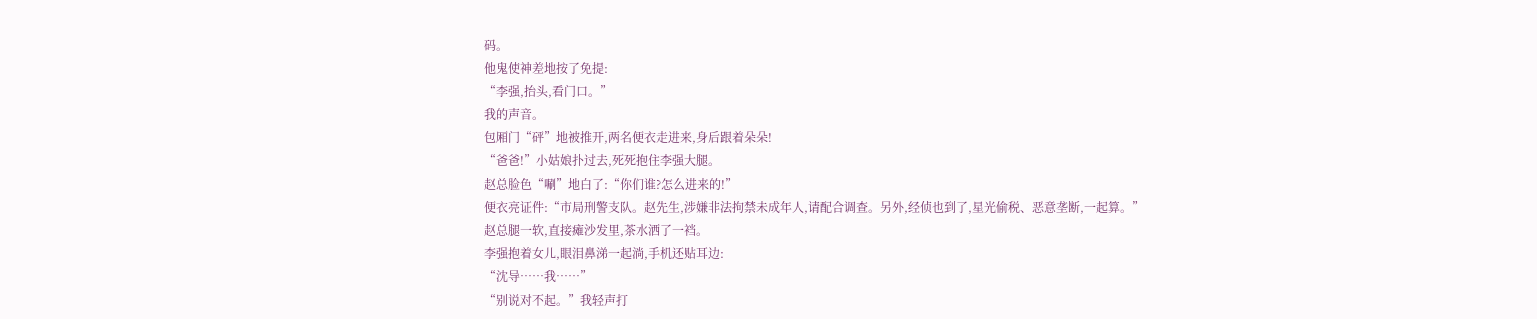码。
他鬼使神差地按了免提:
“李强,抬头,看门口。”
我的声音。
包厢门“砰”地被推开,两名便衣走进来,身后跟着朵朵!
“爸爸!”小姑娘扑过去,死死抱住李强大腿。
赵总脸色“唰”地白了:“你们谁?怎么进来的!”
便衣亮证件:“市局刑警支队。赵先生,涉嫌非法拘禁未成年人,请配合调查。另外,经侦也到了,星光偷税、恶意垄断,一起算。”
赵总腿一软,直接瘫沙发里,茶水洒了一裆。
李强抱着女儿,眼泪鼻涕一起淌,手机还贴耳边:
“沈导……我……”
“别说对不起。”我轻声打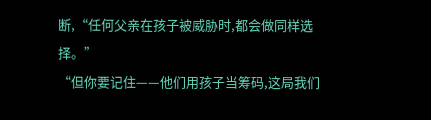断,“任何父亲在孩子被威胁时,都会做同样选择。”
“但你要记住——他们用孩子当筹码,这局我们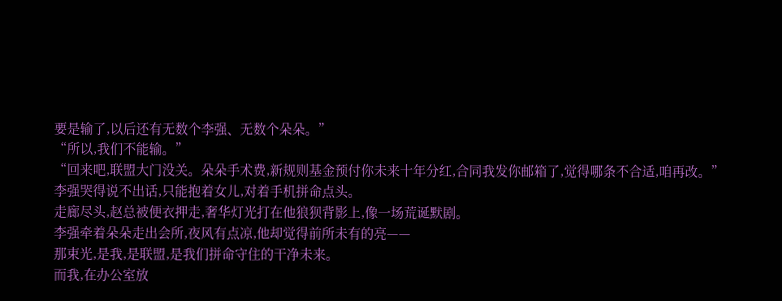要是输了,以后还有无数个李强、无数个朵朵。”
“所以,我们不能输。”
“回来吧,联盟大门没关。朵朵手术费,新规则基金预付你未来十年分红,合同我发你邮箱了,觉得哪条不合适,咱再改。”
李强哭得说不出话,只能抱着女儿,对着手机拼命点头。
走廊尽头,赵总被便衣押走,奢华灯光打在他狼狈背影上,像一场荒诞默剧。
李强牵着朵朵走出会所,夜风有点凉,他却觉得前所未有的亮——
那束光,是我,是联盟,是我们拼命守住的干净未来。
而我,在办公室放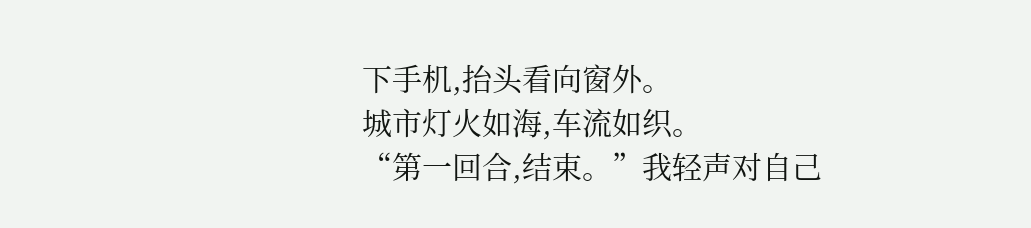下手机,抬头看向窗外。
城市灯火如海,车流如织。
“第一回合,结束。”我轻声对自己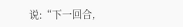说:“下一回合,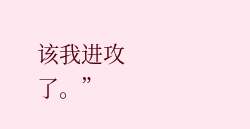该我进攻了。”